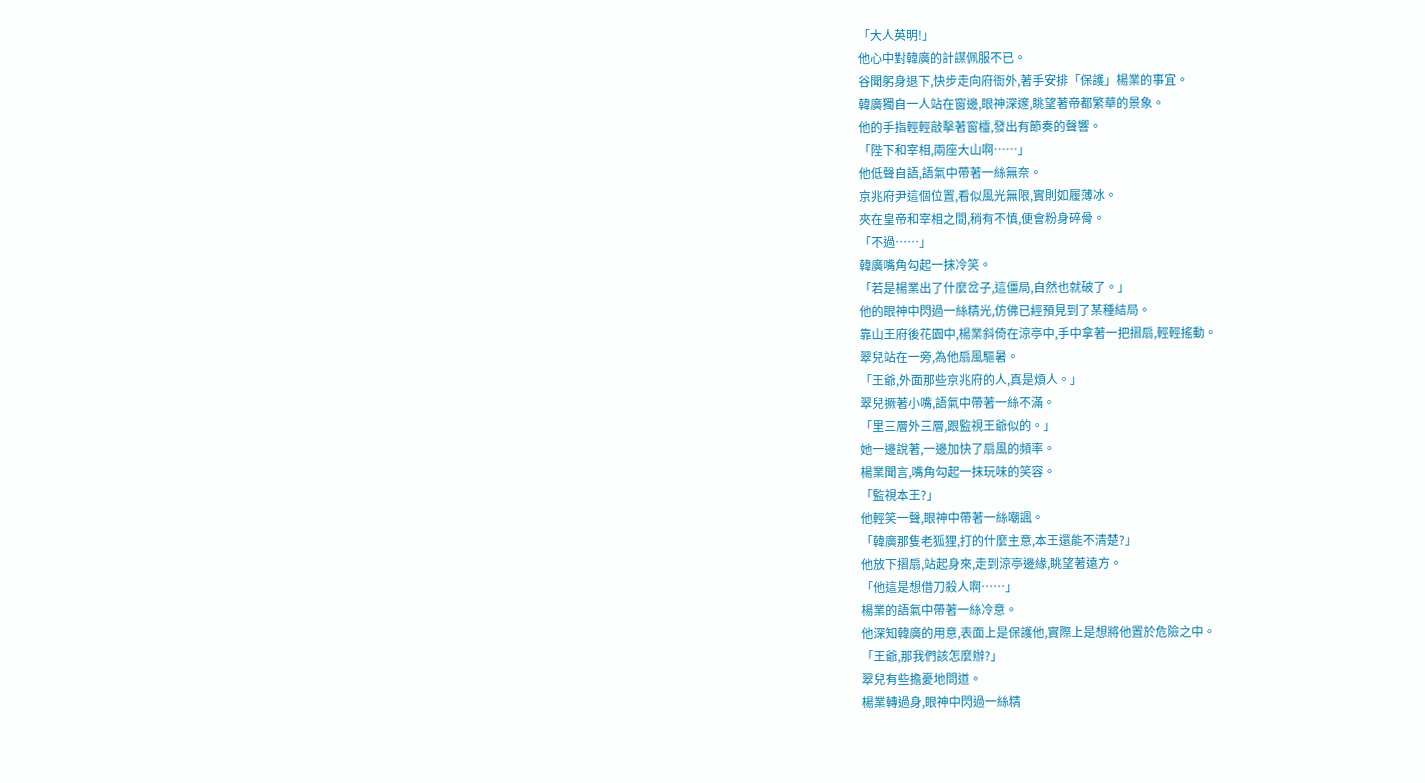「大人英明!」
他心中對韓廣的計謀佩服不已。
谷聞躬身退下,快步走向府衙外,著手安排「保護」楊業的事宜。
韓廣獨自一人站在窗邊,眼神深邃,眺望著帝都繁華的景象。
他的手指輕輕敲擊著窗欞,發出有節奏的聲響。
「陛下和宰相,兩座大山啊……」
他低聲自語,語氣中帶著一絲無奈。
京兆府尹這個位置,看似風光無限,實則如履薄冰。
夾在皇帝和宰相之間,稍有不慎,便會粉身碎骨。
「不過……」
韓廣嘴角勾起一抹冷笑。
「若是楊業出了什麼岔子,這僵局,自然也就破了。」
他的眼神中閃過一絲精光,仿佛已經預見到了某種結局。
靠山王府後花園中,楊業斜倚在涼亭中,手中拿著一把摺扇,輕輕搖動。
翠兒站在一旁,為他扇風驅暑。
「王爺,外面那些京兆府的人,真是煩人。」
翠兒撅著小嘴,語氣中帶著一絲不滿。
「里三層外三層,跟監視王爺似的。」
她一邊說著,一邊加快了扇風的頻率。
楊業聞言,嘴角勾起一抹玩味的笑容。
「監視本王?」
他輕笑一聲,眼神中帶著一絲嘲諷。
「韓廣那隻老狐狸,打的什麼主意,本王還能不清楚?」
他放下摺扇,站起身來,走到涼亭邊緣,眺望著遠方。
「他這是想借刀殺人啊……」
楊業的語氣中帶著一絲冷意。
他深知韓廣的用意,表面上是保護他,實際上是想將他置於危險之中。
「王爺,那我們該怎麼辦?」
翠兒有些擔憂地問道。
楊業轉過身,眼神中閃過一絲精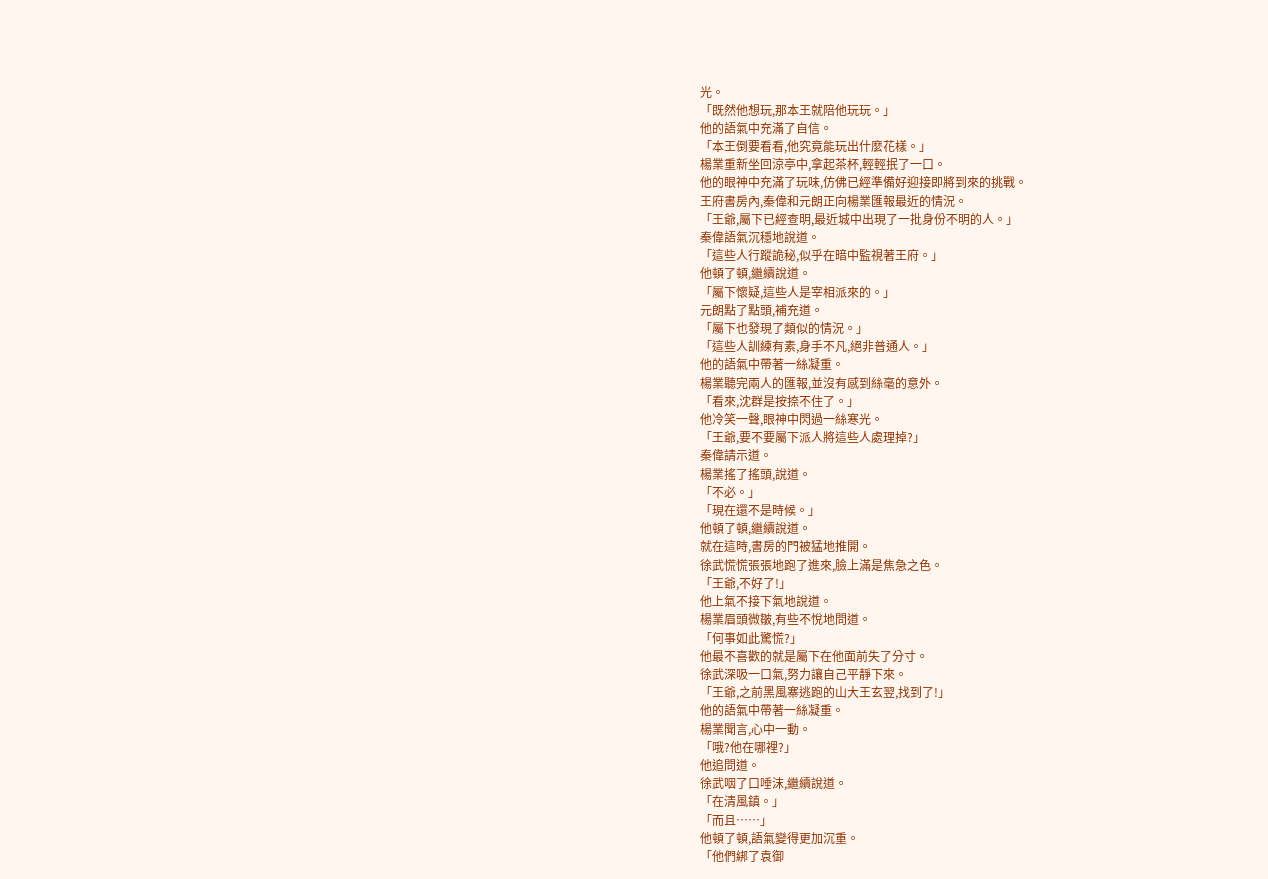光。
「既然他想玩,那本王就陪他玩玩。」
他的語氣中充滿了自信。
「本王倒要看看,他究竟能玩出什麼花樣。」
楊業重新坐回涼亭中,拿起茶杯,輕輕抿了一口。
他的眼神中充滿了玩味,仿佛已經準備好迎接即將到來的挑戰。
王府書房內,秦偉和元朗正向楊業匯報最近的情況。
「王爺,屬下已經查明,最近城中出現了一批身份不明的人。」
秦偉語氣沉穩地說道。
「這些人行蹤詭秘,似乎在暗中監視著王府。」
他頓了頓,繼續說道。
「屬下懷疑,這些人是宰相派來的。」
元朗點了點頭,補充道。
「屬下也發現了類似的情況。」
「這些人訓練有素,身手不凡,絕非普通人。」
他的語氣中帶著一絲凝重。
楊業聽完兩人的匯報,並沒有感到絲毫的意外。
「看來,沈群是按捺不住了。」
他冷笑一聲,眼神中閃過一絲寒光。
「王爺,要不要屬下派人將這些人處理掉?」
秦偉請示道。
楊業搖了搖頭,說道。
「不必。」
「現在還不是時候。」
他頓了頓,繼續說道。
就在這時,書房的門被猛地推開。
徐武慌慌張張地跑了進來,臉上滿是焦急之色。
「王爺,不好了!」
他上氣不接下氣地說道。
楊業眉頭微皺,有些不悅地問道。
「何事如此驚慌?」
他最不喜歡的就是屬下在他面前失了分寸。
徐武深吸一口氣,努力讓自己平靜下來。
「王爺,之前黑風寨逃跑的山大王玄翌,找到了!」
他的語氣中帶著一絲凝重。
楊業聞言,心中一動。
「哦?他在哪裡?」
他追問道。
徐武咽了口唾沫,繼續說道。
「在清風鎮。」
「而且……」
他頓了頓,語氣變得更加沉重。
「他們綁了袁御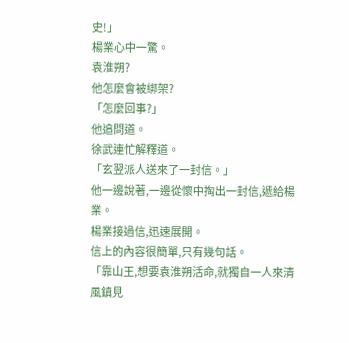史!」
楊業心中一驚。
袁淮朔?
他怎麼會被綁架?
「怎麼回事?」
他追問道。
徐武連忙解釋道。
「玄翌派人送來了一封信。」
他一邊說著,一邊從懷中掏出一封信,遞給楊業。
楊業接過信,迅速展開。
信上的內容很簡單,只有幾句話。
「靠山王,想要袁淮朔活命,就獨自一人來清風鎮見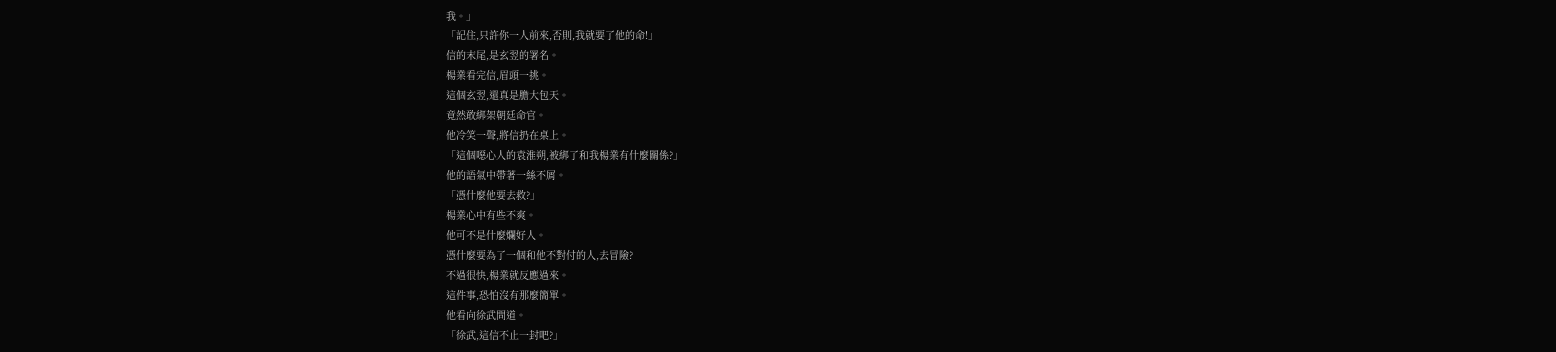我。」
「記住,只許你一人前來,否則,我就要了他的命!」
信的末尾,是玄翌的署名。
楊業看完信,眉頭一挑。
這個玄翌,還真是膽大包天。
竟然敢綁架朝廷命官。
他冷笑一聲,將信扔在桌上。
「這個噁心人的袁淮朔,被綁了和我楊業有什麼關係?」
他的語氣中帶著一絲不屑。
「憑什麼他要去救?」
楊業心中有些不爽。
他可不是什麼爛好人。
憑什麼要為了一個和他不對付的人,去冒險?
不過很快,楊業就反應過來。
這件事,恐怕沒有那麼簡單。
他看向徐武問道。
「徐武,這信不止一封吧?」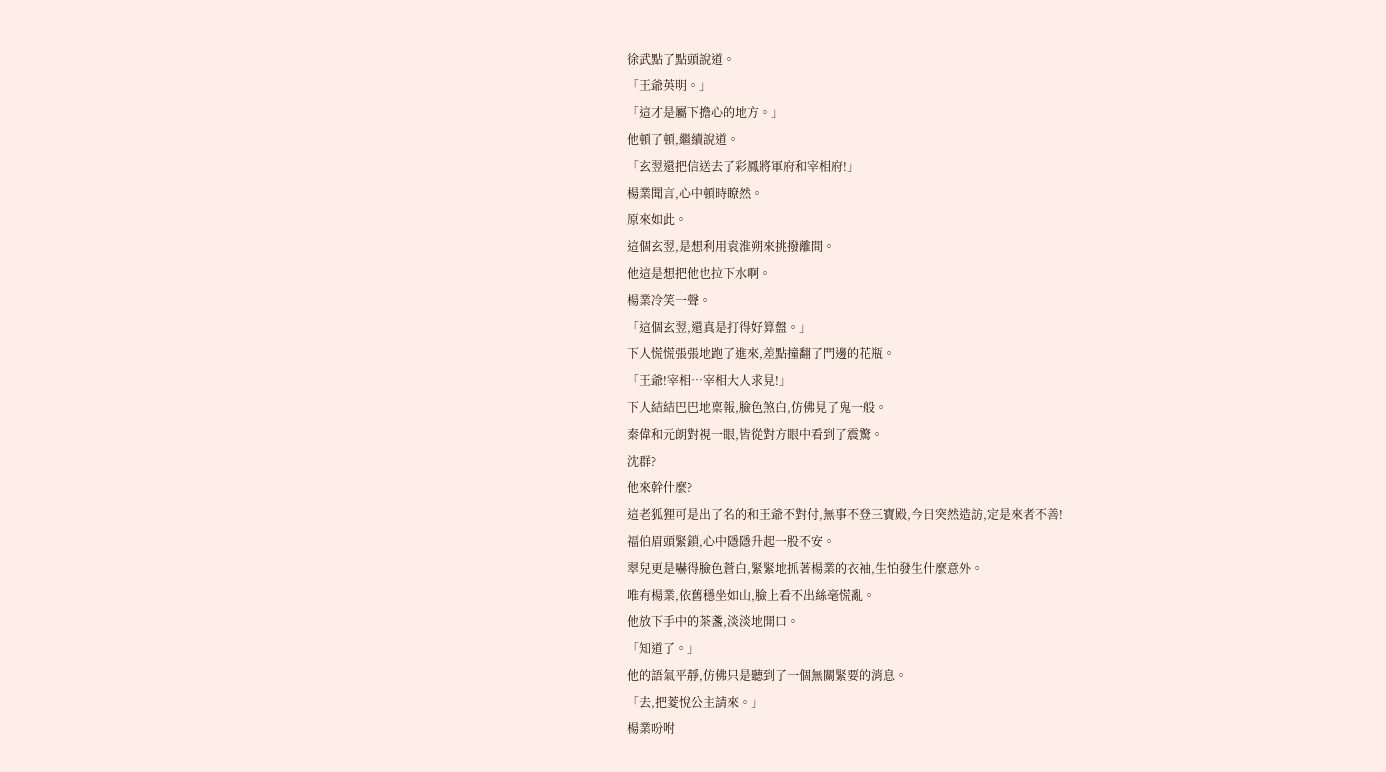徐武點了點頭說道。
「王爺英明。」
「這才是屬下擔心的地方。」
他頓了頓,繼續說道。
「玄翌還把信送去了彩鳳將軍府和宰相府!」
楊業聞言,心中頓時瞭然。
原來如此。
這個玄翌,是想利用袁淮朔來挑撥離間。
他這是想把他也拉下水啊。
楊業冷笑一聲。
「這個玄翌,還真是打得好算盤。」
下人慌慌張張地跑了進來,差點撞翻了門邊的花瓶。
「王爺!宰相…宰相大人求見!」
下人結結巴巴地稟報,臉色煞白,仿佛見了鬼一般。
秦偉和元朗對視一眼,皆從對方眼中看到了震驚。
沈群?
他來幹什麼?
這老狐狸可是出了名的和王爺不對付,無事不登三寶殿,今日突然造訪,定是來者不善!
福伯眉頭緊鎖,心中隱隱升起一股不安。
翠兒更是嚇得臉色蒼白,緊緊地抓著楊業的衣袖,生怕發生什麼意外。
唯有楊業,依舊穩坐如山,臉上看不出絲毫慌亂。
他放下手中的茶盞,淡淡地開口。
「知道了。」
他的語氣平靜,仿佛只是聽到了一個無關緊要的消息。
「去,把菱悅公主請來。」
楊業吩咐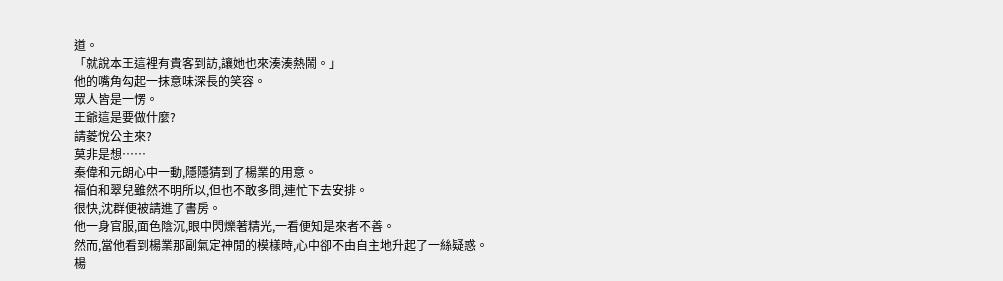道。
「就說本王這裡有貴客到訪,讓她也來湊湊熱鬧。」
他的嘴角勾起一抹意味深長的笑容。
眾人皆是一愣。
王爺這是要做什麼?
請菱悅公主來?
莫非是想……
秦偉和元朗心中一動,隱隱猜到了楊業的用意。
福伯和翠兒雖然不明所以,但也不敢多問,連忙下去安排。
很快,沈群便被請進了書房。
他一身官服,面色陰沉,眼中閃爍著精光,一看便知是來者不善。
然而,當他看到楊業那副氣定神閒的模樣時,心中卻不由自主地升起了一絲疑惑。
楊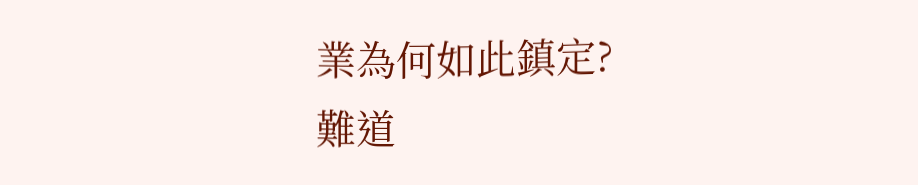業為何如此鎮定?
難道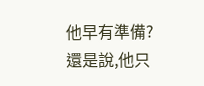他早有準備?
還是說,他只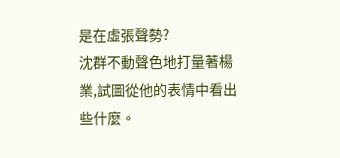是在虛張聲勢?
沈群不動聲色地打量著楊業,試圖從他的表情中看出些什麼。